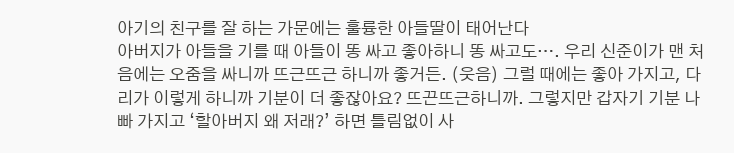아기의 친구를 잘 하는 가문에는 훌륭한 아들딸이 태어난다
아버지가 아들을 기를 때 아들이 똥 싸고 좋아하니 똥 싸고도…. 우리 신준이가 맨 처음에는 오줌을 싸니까 뜨근뜨근 하니까 좋거든. (웃음) 그럴 때에는 좋아 가지고, 다리가 이렇게 하니까 기분이 더 좋잖아요? 뜨끈뜨근하니까. 그렇지만 갑자기 기분 나빠 가지고 ‘할아버지 왜 저래?’ 하면 틀림없이 사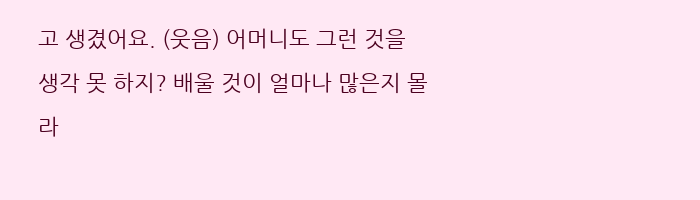고 생겼어요. (웃음) 어머니도 그런 것을 생각 못 하지? 배울 것이 얼마나 많은지 몰라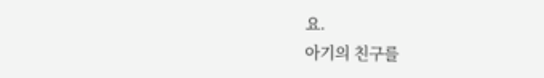요.
아기의 친구를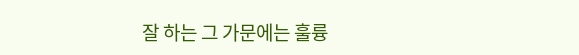잘 하는 그 가문에는 훌륭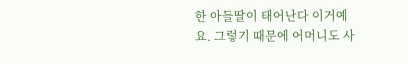한 아들딸이 태어난다 이거예요. 그렇기 때문에 어머니도 사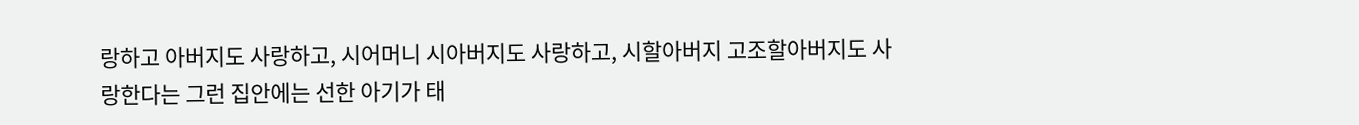랑하고 아버지도 사랑하고, 시어머니 시아버지도 사랑하고, 시할아버지 고조할아버지도 사랑한다는 그런 집안에는 선한 아기가 태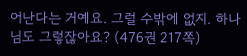어난다는 거예요. 그럴 수밖에 없지. 하나님도 그렇잖아요? (476권 217쪽)